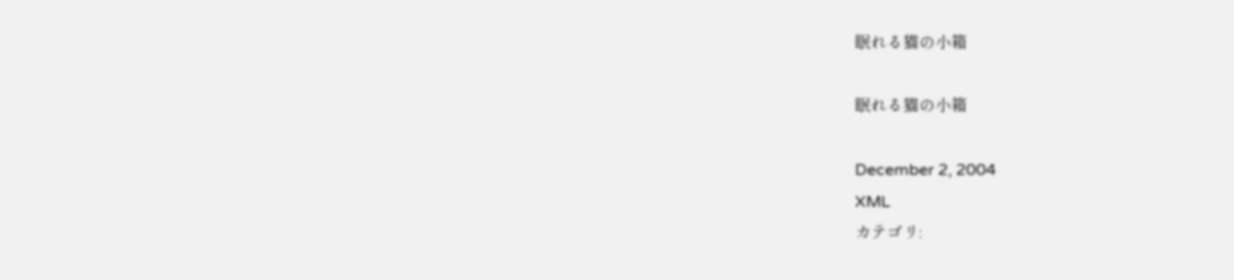眠れる猫の小箱

眠れる猫の小箱

December 2, 2004
XML
カテゴリ: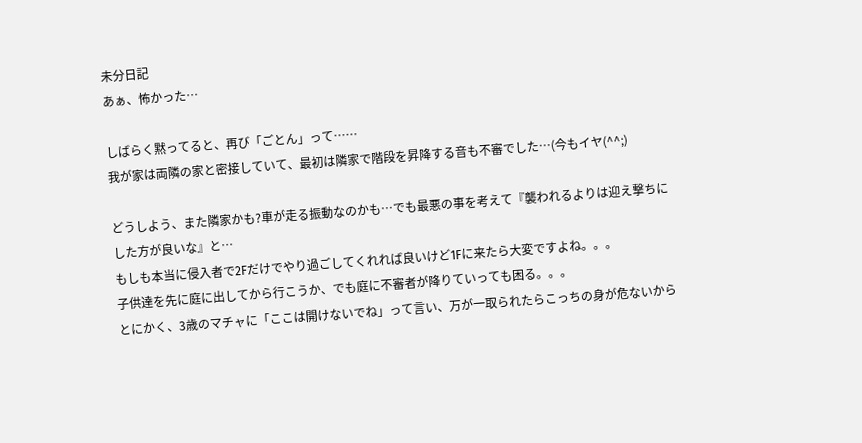未分日記
あぁ、怖かった…

しばらく黙ってると、再び「ごとん」って……
我が家は両隣の家と密接していて、最初は隣家で階段を昇降する音も不審でした…(今もイヤ(^^;)

どうしよう、また隣家かも?車が走る振動なのかも…でも最悪の事を考えて『襲われるよりは迎え撃ちにした方が良いな』と…
もしも本当に侵入者で2Fだけでやり過ごしてくれれば良いけど1Fに来たら大変ですよね。。。
子供達を先に庭に出してから行こうか、でも庭に不審者が降りていっても困る。。。
とにかく、3歳のマチャに「ここは開けないでね」って言い、万が一取られたらこっちの身が危ないから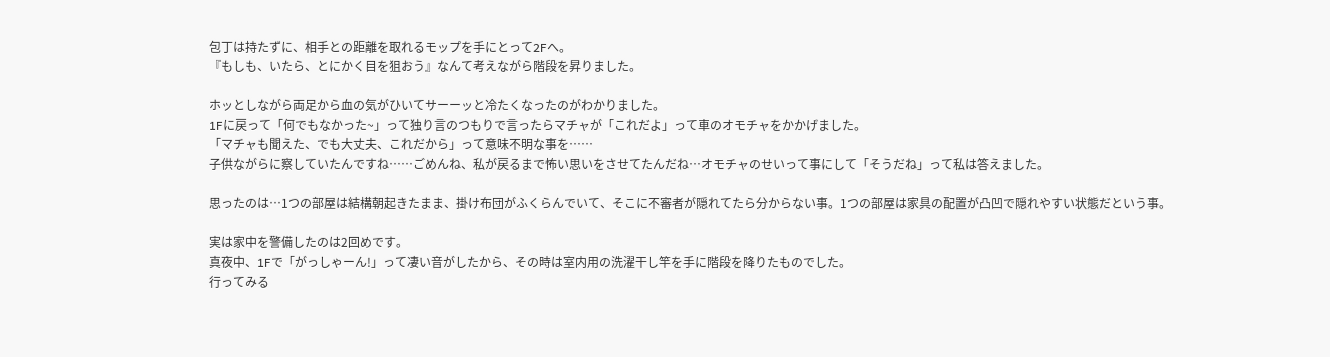包丁は持たずに、相手との距離を取れるモップを手にとって2Fへ。
『もしも、いたら、とにかく目を狙おう』なんて考えながら階段を昇りました。

ホッとしながら両足から血の気がひいてサーーッと冷たくなったのがわかりました。
1Fに戻って「何でもなかった~」って独り言のつもりで言ったらマチャが「これだよ」って車のオモチャをかかげました。
「マチャも聞えた、でも大丈夫、これだから」って意味不明な事を……
子供ながらに察していたんですね……ごめんね、私が戻るまで怖い思いをさせてたんだね…オモチャのせいって事にして「そうだね」って私は答えました。

思ったのは…1つの部屋は結構朝起きたまま、掛け布団がふくらんでいて、そこに不審者が隠れてたら分からない事。1つの部屋は家具の配置が凸凹で隠れやすい状態だという事。

実は家中を警備したのは2回めです。
真夜中、1Fで「がっしゃーん!」って凄い音がしたから、その時は室内用の洗濯干し竿を手に階段を降りたものでした。
行ってみる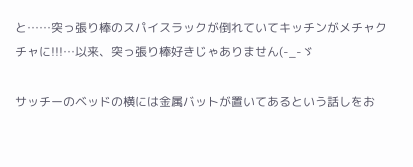と……突っ張り棒のスパイスラックが倒れていてキッチンがメチャクチャに!!!…以来、突っ張り棒好きじゃありません(-_-ゞ

サッチーのベッドの横には金属バットが置いてあるという話しをお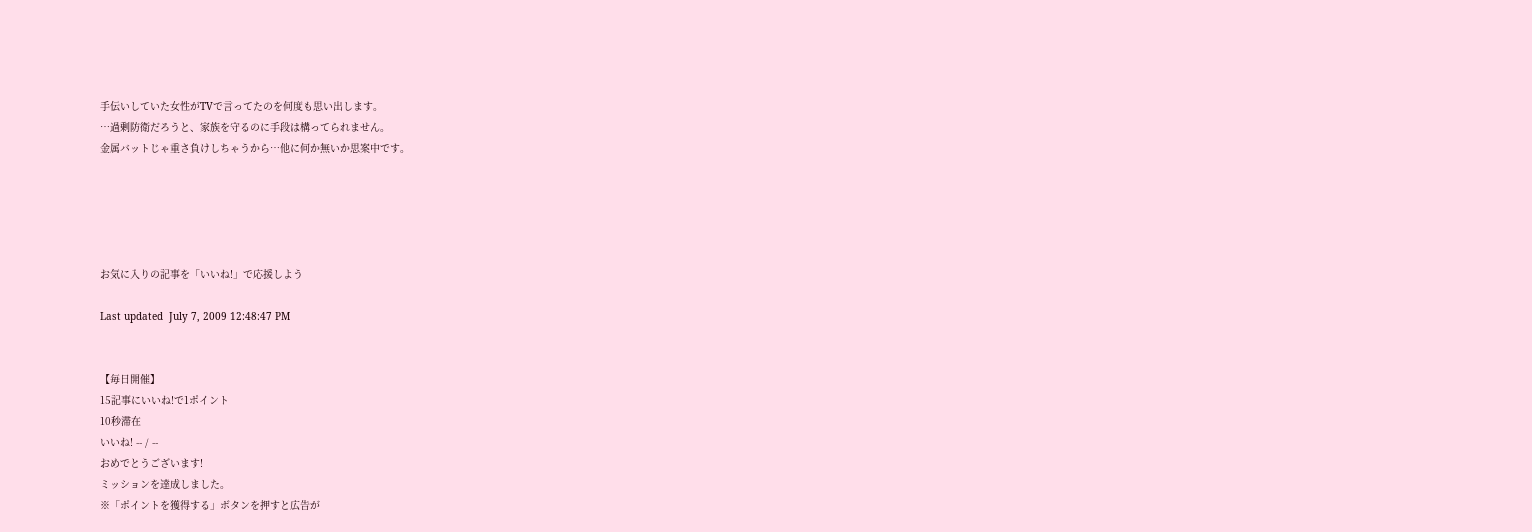手伝いしていた女性がTVで言ってたのを何度も思い出します。
…過剰防衛だろうと、家族を守るのに手段は構ってられません。
金属バットじゃ重さ負けしちゃうから…他に何か無いか思案中です。





お気に入りの記事を「いいね!」で応援しよう

Last updated  July 7, 2009 12:48:47 PM


【毎日開催】
15記事にいいね!で1ポイント
10秒滞在
いいね! -- / --
おめでとうございます!
ミッションを達成しました。
※「ポイントを獲得する」ボタンを押すと広告が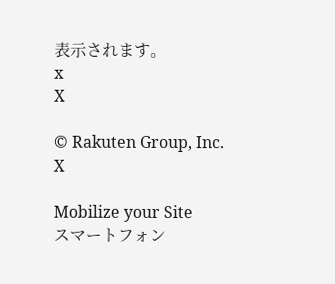表示されます。
x
X

© Rakuten Group, Inc.
X

Mobilize your Site
スマートフォン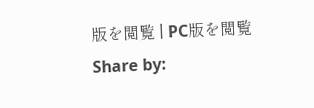版を閲覧 | PC版を閲覧
Share by: